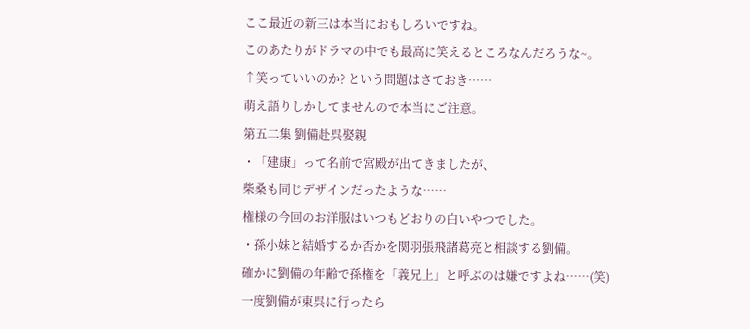ここ最近の新三は本当におもしろいですね。
このあたりがドラマの中でも最高に笑えるところなんだろうな~。
↑笑っていいのか? という問題はさておき……
萌え語りしかしてませんので本当にご注意。
第五二集 劉備赴呉娶親
・「建康」って名前で宮殿が出てきましたが、
柴桑も同じデザインだったような……
権様の今回のお洋服はいつもどおりの白いやつでした。
・孫小妹と結婚するか否かを関羽張飛諸葛亮と相談する劉備。
確かに劉備の年齢で孫権を「義兄上」と呼ぶのは嫌ですよね……(笑)
一度劉備が東呉に行ったら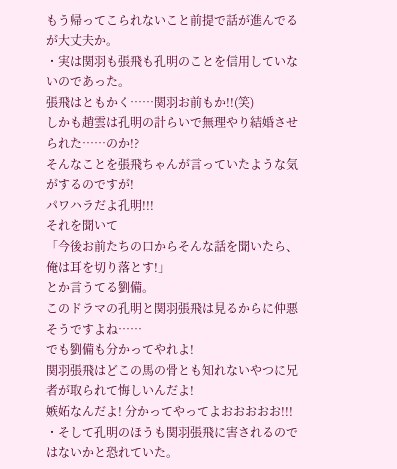もう帰ってこられないこと前提で話が進んでるが大丈夫か。
・実は関羽も張飛も孔明のことを信用していないのであった。
張飛はともかく……関羽お前もか!!(笑)
しかも趙雲は孔明の計らいで無理やり結婚させられた……のか!?
そんなことを張飛ちゃんが言っていたような気がするのですが!
パワハラだよ孔明!!!
それを聞いて
「今後お前たちの口からそんな話を聞いたら、俺は耳を切り落とす!」
とか言うてる劉備。
このドラマの孔明と関羽張飛は見るからに仲悪そうですよね……
でも劉備も分かってやれよ!
関羽張飛はどこの馬の骨とも知れないやつに兄者が取られて悔しいんだよ!
嫉妬なんだよ! 分かってやってよおおおおお!!!
・そして孔明のほうも関羽張飛に害されるのではないかと恐れていた。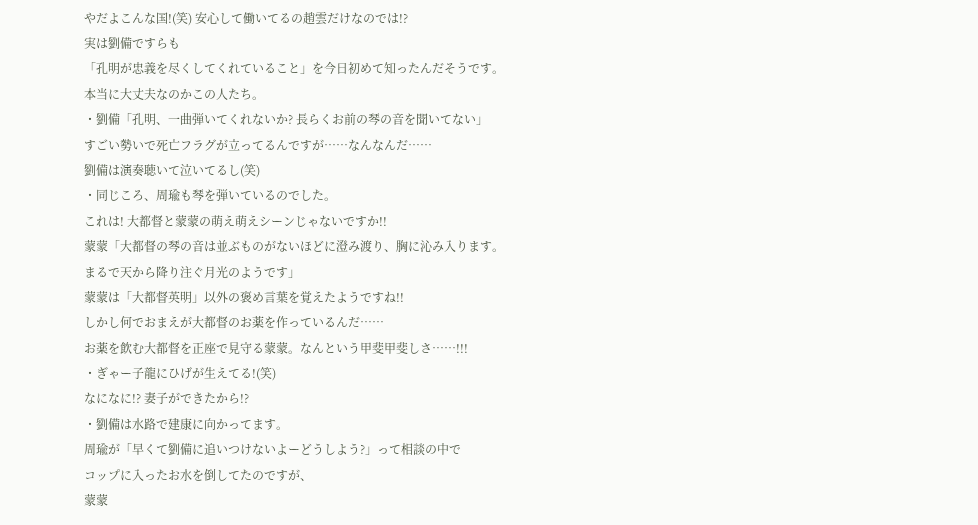やだよこんな国!(笑) 安心して働いてるの趙雲だけなのでは!?
実は劉備ですらも
「孔明が忠義を尽くしてくれていること」を今日初めて知ったんだそうです。
本当に大丈夫なのかこの人たち。
・劉備「孔明、一曲弾いてくれないか? 長らくお前の琴の音を聞いてない」
すごい勢いで死亡フラグが立ってるんですが……なんなんだ……
劉備は演奏聴いて泣いてるし(笑)
・同じころ、周瑜も琴を弾いているのでした。
これは! 大都督と蒙蒙の萌え萌えシーンじゃないですか!!
蒙蒙「大都督の琴の音は並ぶものがないほどに澄み渡り、胸に沁み入ります。
まるで天から降り注ぐ月光のようです」
蒙蒙は「大都督英明」以外の褒め言葉を覚えたようですね!!
しかし何でおまえが大都督のお薬を作っているんだ……
お薬を飲む大都督を正座で見守る蒙蒙。なんという甲斐甲斐しさ……!!!
・ぎゃー子龍にひげが生えてる!(笑)
なになに!? 妻子ができたから!?
・劉備は水路で建康に向かってます。
周瑜が「早くて劉備に追いつけないよーどうしよう?」って相談の中で
コップに入ったお水を倒してたのですが、
蒙蒙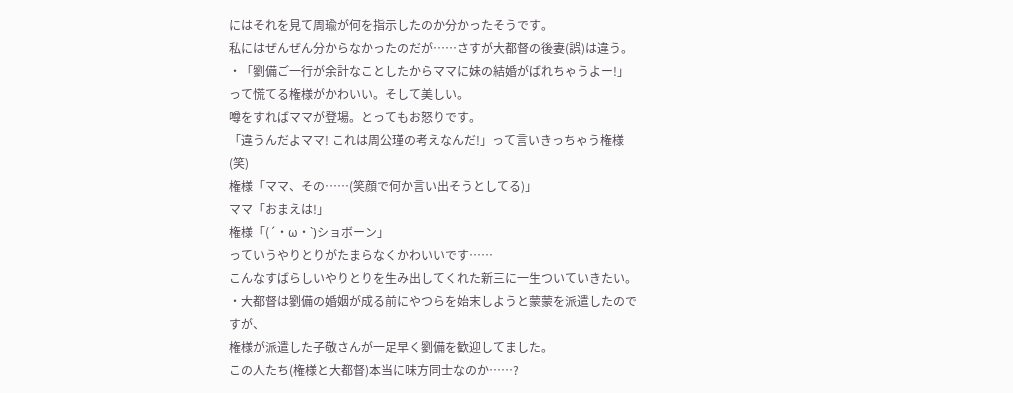にはそれを見て周瑜が何を指示したのか分かったそうです。
私にはぜんぜん分からなかったのだが……さすが大都督の後妻(誤)は違う。
・「劉備ご一行が余計なことしたからママに妹の結婚がばれちゃうよー!」
って慌てる権様がかわいい。そして美しい。
噂をすればママが登場。とってもお怒りです。
「違うんだよママ! これは周公瑾の考えなんだ!」って言いきっちゃう権様(笑)
権様「ママ、その……(笑顔で何か言い出そうとしてる)」
ママ「おまえは!」
権様「(´・ω・`)ショボーン」
っていうやりとりがたまらなくかわいいです……
こんなすばらしいやりとりを生み出してくれた新三に一生ついていきたい。
・大都督は劉備の婚姻が成る前にやつらを始末しようと蒙蒙を派遣したのですが、
権様が派遣した子敬さんが一足早く劉備を歓迎してました。
この人たち(権様と大都督)本当に味方同士なのか……?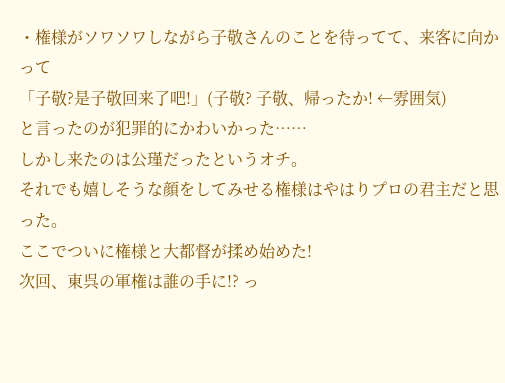・権様がソワソワしながら子敬さんのことを待ってて、来客に向かって
「子敬?是子敬回来了吧!」(子敬? 子敬、帰ったか! ←雰囲気)
と言ったのが犯罪的にかわいかった……
しかし来たのは公瑾だったというオチ。
それでも嬉しそうな顔をしてみせる権様はやはりプロの君主だと思った。
ここでついに権様と大都督が揉め始めた!
次回、東呉の軍権は誰の手に!? っ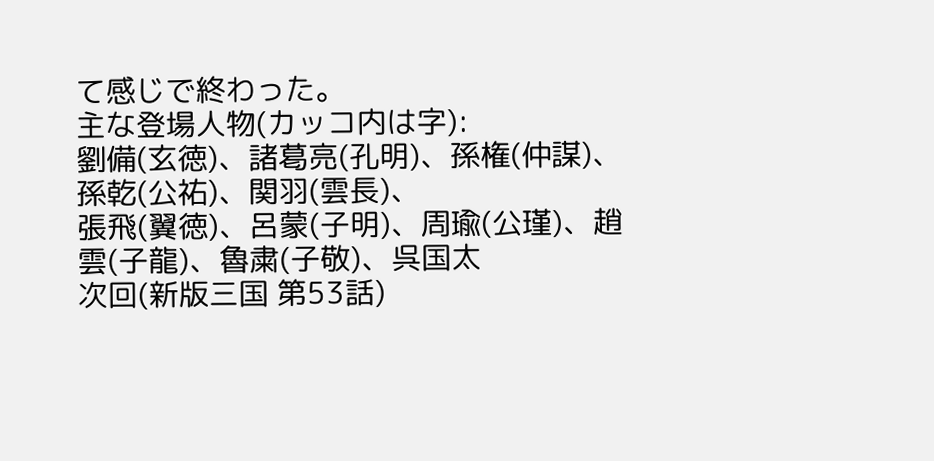て感じで終わった。
主な登場人物(カッコ内は字):
劉備(玄徳)、諸葛亮(孔明)、孫権(仲謀)、孫乾(公祐)、関羽(雲長)、
張飛(翼徳)、呂蒙(子明)、周瑜(公瑾)、趙雲(子龍)、魯粛(子敬)、呉国太
次回(新版三国 第53話)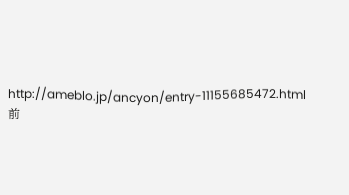http://ameblo.jp/ancyon/entry-11155685472.html
前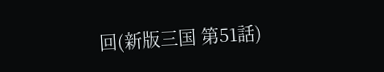回(新版三国 第51話)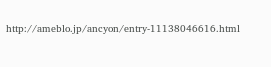http://ameblo.jp/ancyon/entry-11138046616.html